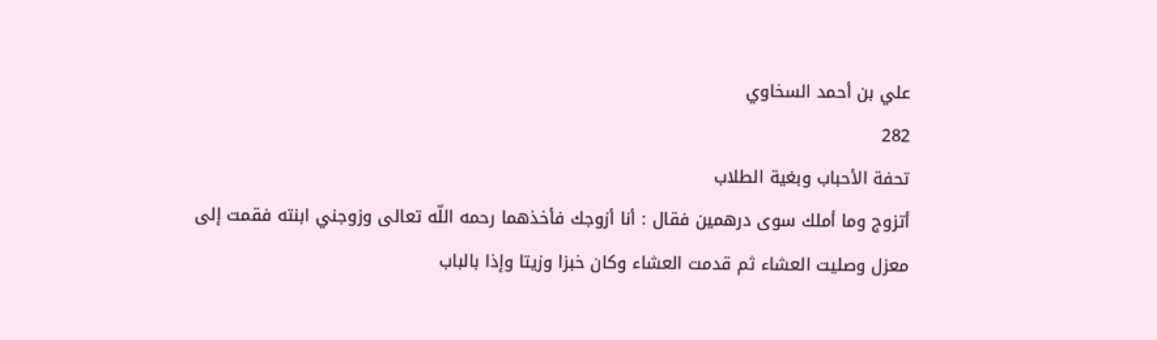علي بن أحمد السخاوي
282
تحفة الأحباب وبغية الطلاب
أتزوج وما أملك سوى درهمين فقال : أنا أزوجك فأخذهما رحمه اللّه تعالى وزوجني ابنته فقمت إلى معزل وصليت العشاء ثم قدمت العشاء وكان خبزا وزيتا وإذا بالباب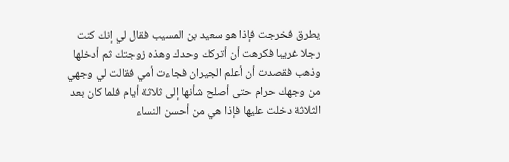يطرق فخرجت فإذا هو سعيد بن المسيب فقال لي إنك كنت رجلا غريبا فكرهت أن أتركك وحدك وهذه زوجتك ثم أدخلها وذهب فقصدت أن أعلم الجيران فجاءت أمي فقالت لي وجهي من وجهك حرام حتى أصلح شأنها إلى ثلاثة أيام فلما كان بعد الثلاثة دخلت عليها فإذا هي من أحسن النساء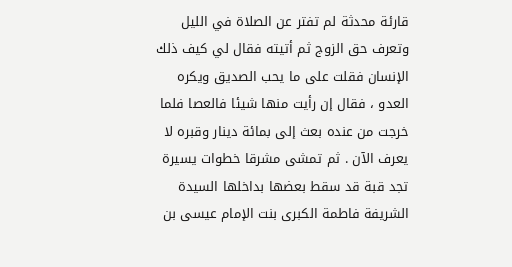قارئة محدثة لم تفتر عن الصلاة في الليل وتعرف حق الزوج ثم أتيته فقال لي كيف ذلك الإنسان فقلت على ما يحب الصديق ويكره العدو ، فقال إن رأيت منها شيئا فالعصا فلما خرجت من عنده بعث إلى بمائة دينار وقبره لا يعرف الآن . ثم تمشى مشرقا خطوات يسيرة تجد قبة قد سقط بعضها بداخلها السيدة الشريفة فاطمة الكبرى بنت الإمام عيسى بن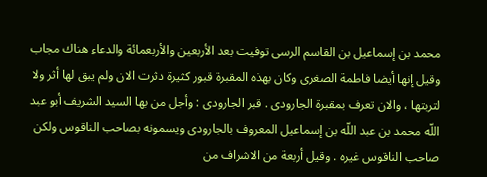محمد بن إسماعيل بن القاسم الرسى توفيت بعد الأربعين والأربعمائة والدعاء هناك مجاب وقيل إنها أيضا فاطمة الصغرى وكان بهذه المقبرة قبور كثيرة دثرت الان ولم يبق لها أثر ولا لتربتها ، والان تعرف بمقبرة الجارودى . قبر الجارودى : وأجل من بها السيد الشريف أبو عبد اللّه محمد بن عبد اللّه بن إسماعيل المعروف بالجارودى ويسمونه بصاحب الناقوس ولكن صاحب الناقوس غيره . وقيل أربعة من الاشراف من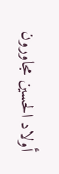أولاد الحسين مجاورون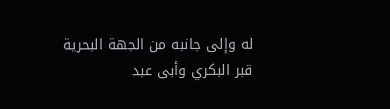له وإلى جانبه من الجهة البحرية قبر البكري وأبى عبد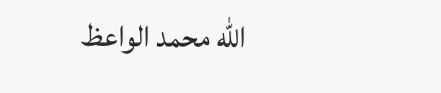اللّه محمد الواعظ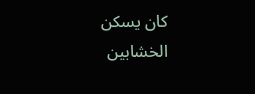كان يسكن الخشابين